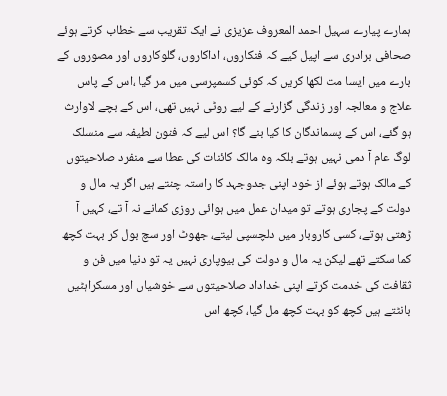ہمارے پیارے سہیل احمد المعروف عزیزی نے ایک تقریب سے خطاب کرتے ہوئے صحافی برادری سے اپیل کیے کہ فنکاروں، اداکاروں، گلوکاروں اور مصوروں کے بارے میں ایسا مت لکھا کریں کہ کوئی کسمپرسی میں مر گیا ،اس کے پاس علاج و معالجہ اور زندگی گزارنے کے لیے روٹی نہیں تھی، اس کے بچے لاوارث ہو گئے، اس کے پسماندگان کا کیا بنے گا؟ اس لیے کہ فنون لطیفہ سے منسلک لوگ عام آ دمی نہیں ہوتے بلکہ وہ مالک کائنات کی عطا سے منفرد صلاحیتوں کے مالک ہوتے ہوئے از خود اپنی جدوجہد کا راستہ چنتے ہیں اگر یہ مال و دولت کے پجاری ہوتے تو میدان عمل میں ہوائی روزی کمانے نہ آ تے، کہیں آ ڑھتی ہوتے، کسی کاروبار میں دلچسپی لیتے، جھوٹ اور سچ بول کر بہت کچھ کما سکتے تھے لیکن یہ مال و دولت کی بیوپاری نہیں یہ تو دنیا میں فن و ثقافت کی خدمت کرتے اپنی خداداد صلاحیتوں سے خوشیاں اور مسکراہٹیں بانٹتے ہیں کچھ کو بہت کچھ مل گیا، کچھ اس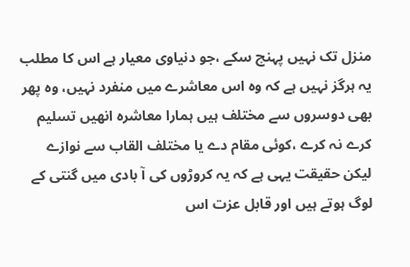منزل تک نہیں پہنچ سکے ،جو دنیاوی معیار ہے اس کا مطلب یہ ہرگز نہیں ہے کہ وہ اس معاشرے میں منفرد نہیں، وہ پھر بھی دوسروں سے مختلف ہیں ہمارا معاشرہ انھیں تسلیم کرے نہ کرے ،کوئی مقام دے یا مختلف القاب سے نوازے لیکن حقیقت یہی ہے کہ یہ کروڑوں کی آ بادی میں گنتی کے لوگ ہوتے ہیں اور قابل عزت اس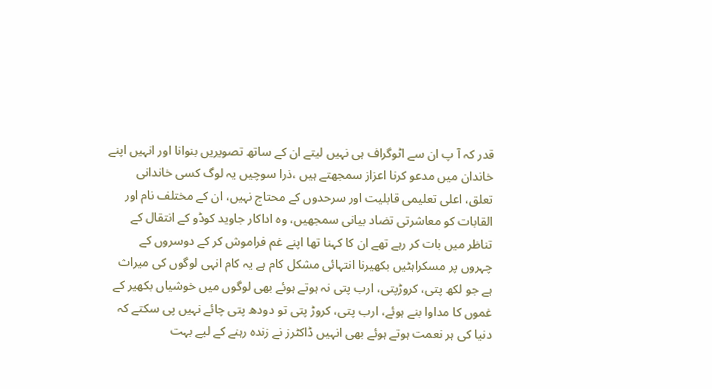قدر کہ آ پ ان سے اٹوگراف ہی نہیں لیتے ان کے ساتھ تصویریں بنوانا اور انہیں اپنے خاندان میں مدعو کرنا اعزاز سمجھتے ہیں ،ذرا سوچیں یہ لوگ کسی خاندانی تعلق، اعلی تعلیمی قابلیت اور سرحدوں کے محتاج نہیں، ان کے مختلف نام اور القابات کو معاشرتی تضاد بیانی سمجھیں، وہ اداکار جاوید کوڈو کے انتقال کے تناظر میں بات کر رہے تھے ان کا کہنا تھا اپنے غم فراموش کر کے دوسروں کے چہروں پر مسکراہٹیں بکھیرنا انتہائی مشکل کام ہے یہ کام انہی لوگوں کی میراث ہے جو لکھ پتی، کروڑپتی، ارب پتی نہ ہوتے ہوئے بھی لوگوں میں خوشیاں بکھیر کے غموں کا مداوا بنے ہوئے، ارب پتی، کروڑ پتی تو دودھ پتی چائے نہیں پی سکتے کہ دنیا کی ہر نعمت ہوتے ہوئے بھی انہیں ڈاکٹرز نے زندہ رہنے کے لیے بہت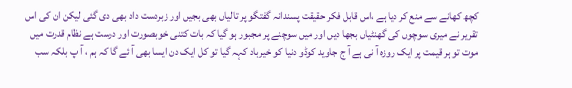کچھ کھانے سے منع کر دیا ہے ،اس قابل فکر حقیقت پسندانہ گفتگو پر تالیاں بھی بجیں اور زبردست داد بھی دی گئی لیکن ان کی اس تقریر نے میری سوچوں کی گھنٹیاں بجھا دیں اور میں سوچنے پر مجبور ہو گیا کہ بات کتنی خوبصورت اور درست ہے نظام قدرت میں موت تو ہر قیمت پر ایک روزہ آ نی ہے آ ج جاوید کوڈو دنیا کو خیرباد کہہ گیا تو کل ایک دن ایسا بھی آ ئے گا کہ ہم ، آ پ بلکہ سب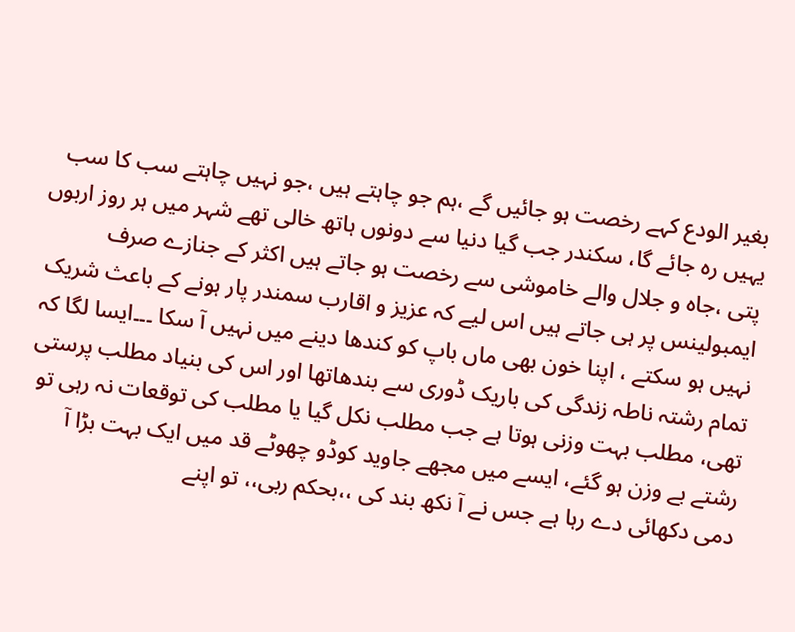بغیر الودع کہے رخصت ہو جائیں گے ،ہم جو چاہتے ہیں ،جو نہیں چاہتے سب کا سب یہیں رہ جائے گا، سکندر جب گیا دنیا سے دونوں ہاتھ خالی تھے شہر میں ہر روز اربوں پتی ،جاہ و جلال والے خاموشی سے رخصت ہو جاتے ہیں اکثر کے جنازے صرف ایمبولینس پر ہی جاتے ہیں اس لیے کہ عزیز و اقارب سمندر پار ہونے کے باعث شریک نہیں ہو سکتے ، اپنا خون بھی ماں باپ کو کندھا دینے میں نہیں آ سکا ۔۔۔ایسا لگا کہ تمام رشتہ ناطہ زندگی کی باریک ڈوری سے بندھاتھا اور اس کی بنیاد مطلب پرستی تھی، مطلب بہت وزنی ہوتا ہے جب مطلب نکل گیا یا مطلب کی توقعات نہ رہی تو رشتے بے وزن ہو گئے، ایسے میں مجھے جاوید کوڈو چھوٹے قد میں ایک بہت بڑا آ دمی دکھائی دے رہا ہے جس نے آ نکھ بند کی ،،بحکم ربی،، تو اپنے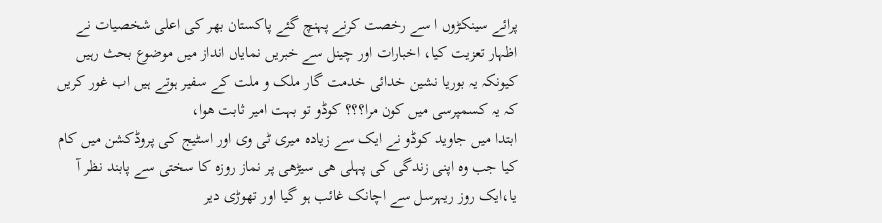پرائے سینکڑوں ا سے رخصت کرنے پہنچ گئے پاکستان بھر کی اعلی شخصیات نے اظہار تعزیت کیا، اخبارات اور چینل سے خبریں نمایاں انداز میں موضوع بحث رہیں کیونکہ یہ بوریا نشین خدائی خدمت گار ملک و ملت کے سفیر ہوتے ہیں اب غور کریں کہ یہ کسمپرسی میں کون مرا؟؟؟ کوڈو تو بہت امیر ثابت ھوا،
ابتدا میں جاوید کوڈو نے ایک سے زیادہ میری ٹی وی اور اسٹیج کی پروڈکشن میں کام کیا جب وہ اپنی زندگی کی پہلی ھی سیڑھی پر نماز روزہ کا سختی سے پابند نظر آ یا،ایک روز ریہرسل سے اچانک غائب ہو گیا اور تھوڑی دیر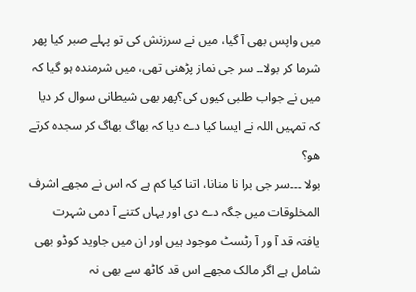میں واپس بھی آ گیا، میں نے سرزنش کی تو پہلے صبر کیا پھر شرما کر بولا۔۔ سر جی نماز پڑھنی تھی، میں شرمندہ ہو گیا کہ میں نے جواب طلبی کیوں کی؟پھر بھی شیطانی سوال کر دیا کہ تمہیں اللہ نے ایسا کیا دے دیا کہ بھاگ بھاگ کر سجدہ کرتے ھو؟
بولا ۔۔۔سر جی برا نا منانا، اتنا کیا کم ہے کہ اس نے مجھے اشرف المخلوقات میں جگہ دے دی اور یہاں کتنے آ دمی شہرت یافتہ قد آ ور آ رٹسٹ موجود ہیں اور ان میں جاوید کوڈو بھی شامل ہے اگر مالک مجھے اس قد کاٹھ سے بھی نہ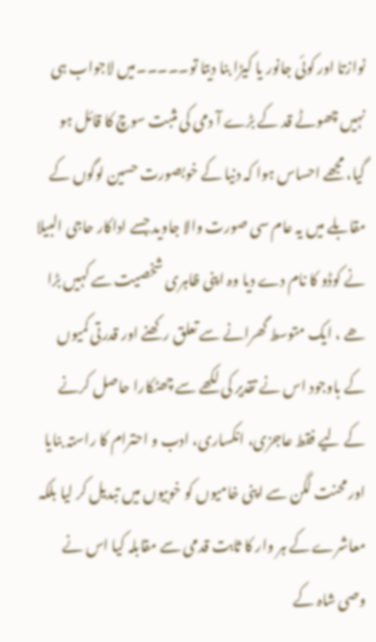نوازتا اور کوئی جانور یا کیڑا بنا دیتا تو۔۔۔۔۔میں لاجواب ہی نہیں چھوٹے قد کے بڑے آ دمی کی مثبت سوچ کا قائل ہو گیا، مجھے احساس ہوا کہ دنیا کے خوبصورت حسین لوگوں کے مقابلے میں یہ عام سی صورت والا جاوید جسے اداکار حاجی البیلا نے کوڈو کا نام دے دیا وہ اپنی ظاہری شخصیت سے کہیں بڑا ھے ، ایک متوسط گھرانے سے تعلق رکھنے اور قدرتی کمیوں کے باوجود اس نے تقدیر کی لکھے سے چھٹکارا حاصل کرنے کے لیے فقط عاجزی، انکساری، ادب و احترام کا راستہ بنایا اور محنت لگن سے اپنی خامیوں کو خوبیوں میں تبدیل کر لیا بلکہ معاشرے کے ہر وار کا ثابت قدمی سے مقابلہ کیا اس نے وصی شاہ کے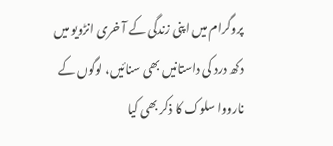پروگرام میں اپنی زندگی کے آ خری انڑویو میں دکھ درد کی داستانیں بھی سنائیں، لوگوں کے نارووا سلوک کا ذکر بھی کیا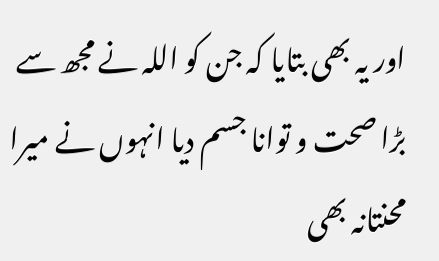اور یہ بھی بتایا کہ جن کو اللہ نے مجھ سے بڑا صحت و توانا جسم دیا انہوں نے میرا محنتانہ بھی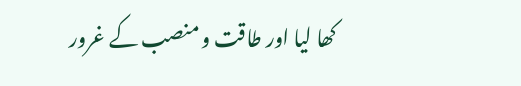کھا لیا اور طاقت و منصب کے غرور